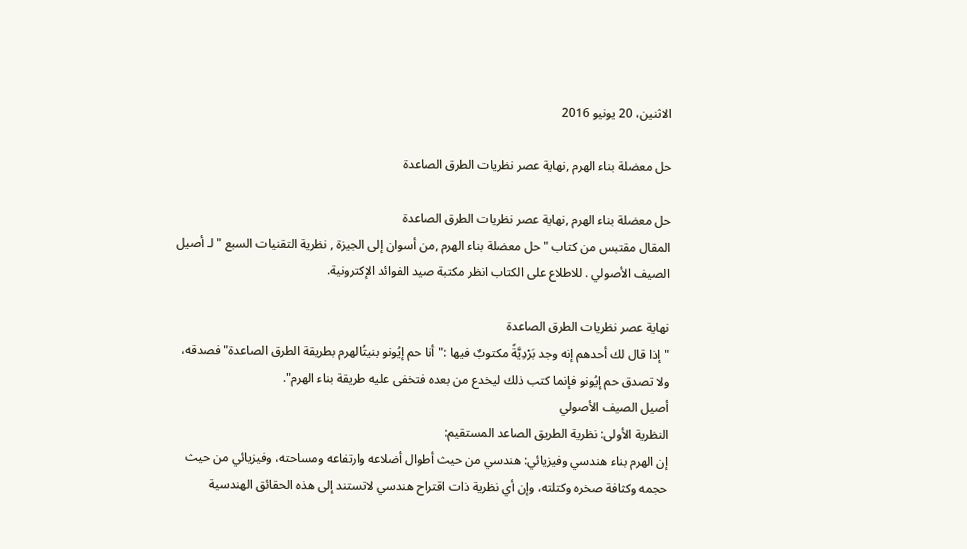الاثنين، 20 يونيو 2016

حل معضلة بناء الهرم ,نهاية عصر نظريات الطرق الصاعدة

حل معضلة بناء الهرم ,نهاية عصر نظريات الطرق الصاعدة
المقال مقتبس من كتاب " حل معضلة بناء الهرم ,من أسوان إلى الجيزة , نظرية التقنيات السبع " لـ أصيل الصيف الأصولي . للاطلاع على الكتاب انظر مكتبة صيد الفوائد الإكترونية.

نهاية عصر نظريات الطرق الصاعدة
"إذا قال لك أحدهم إنه وجد بَرْدِيَّةً مكتوبٌ فيها :"أنا حم إيُونو بنيتُالهرم بطريقة الطرق الصاعدة"فصدقه، ولا تصدق حم إيُونو فإنما كتب ذلك ليخدع من بعده فتخفى عليه طريقة بناء الهرم".
أصيل الصيف الأصولي
النظرية الأولى: نظرية الطريق الصاعد المستقيم:
إن الهرم بناء هندسي وفيزيائي: هندسي من حيث أطوال أضلاعه وارتفاعه ومساحته، وفيزيائي من حيث حجمه وكثافة صخره وكتلته، وإن أي نظرية ذات اقتراح هندسي لاتستند إلى هذه الحقائق الهندسية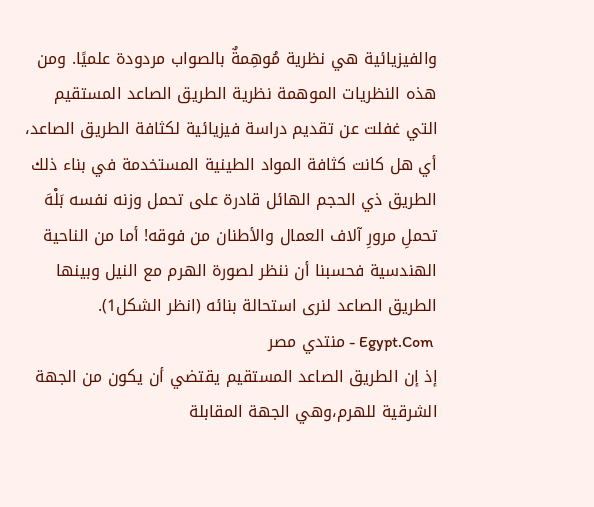والفيزيائية هي نظرية مُوهِمةٌ بالصواب مردودة علميًا. ومن هذه النظريات الموهمة نظرية الطريق الصاعد المستقيم التي غفلت عن تقديم دراسة فيزيائية لكثافة الطريق الصاعد، أي هل كانت كثافة المواد الطينية المستخدمة في بناء ذلك الطريق ذي الحجم الهائل قادرة على تحمل وزنه نفسه بَلْهَ تحملِ مرورِ آلاف العمال والأطنان من فوقه! أما من الناحية الهندسية فحسبنا أن ننظر لصورة الهرم مع النيل وبينها الطريق الصاعد لنرى استحالة بنائه (انظر الشكل1).
 Egypt.Com - منتدي مصر
إذ إن الطريق الصاعد المستقيم يقتضي أن يكون من الجهة الشرقية للهرم،وهي الجهة المقابلة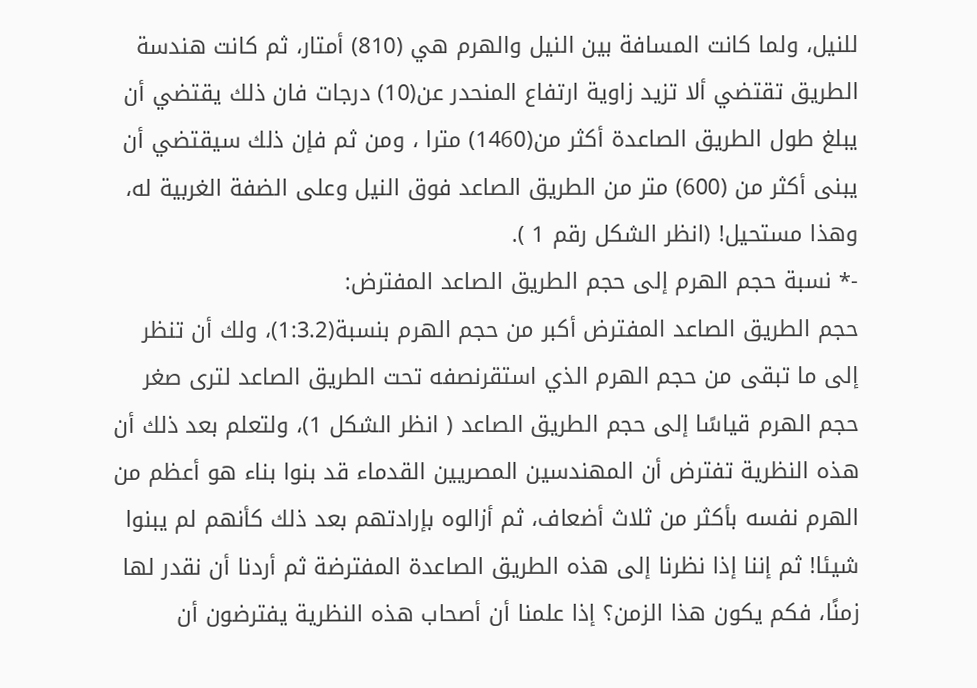للنيل، ولما كانت المسافة بين النيل والهرم هي (810) أمتار، ثم كانت هندسة الطريق تقتضي ألا تزيد زاوية ارتفاع المنحدر عن(10) درجات فان ذلك يقتضي أن يبلغ طول الطريق الصاعدة أكثر من(1460) مترا ، ومن ثم فإن ذلك سيقتضي أن يبنى أكثر من (600) متر من الطريق الصاعد فوق النيل وعلى الضفة الغربية له، وهذا مستحيل! (انظر الشكل رقم 1 ).
-* نسبة حجم الهرم إلى حجم الطريق الصاعد المفترض:
حجم الطريق الصاعد المفترض أكبر من حجم الهرم بنسبة(1:3.2)، ولك أن تنظر إلى ما تبقى من حجم الهرم الذي استقرنصفه تحت الطريق الصاعد لترى صغر حجم الهرم قياسًا إلى حجم الطريق الصاعد ( انظر الشكل 1)، ولتعلم بعد ذلك أن هذه النظرية تفترض أن المهندسين المصريين القدماء قد بنوا بناء هو أعظم من الهرم نفسه بأكثر من ثلاث أضعاف، ثم أزالوه بإرادتهم بعد ذلك كأنهم لم يبنوا شيئا! ثم إننا إذا نظرنا إلى هذه الطريق الصاعدة المفترضة ثم أردنا أن نقدر لها زمنًا، فكم يكون هذا الزمن؟ إذا علمنا أن أصحاب هذه النظرية يفترضون أن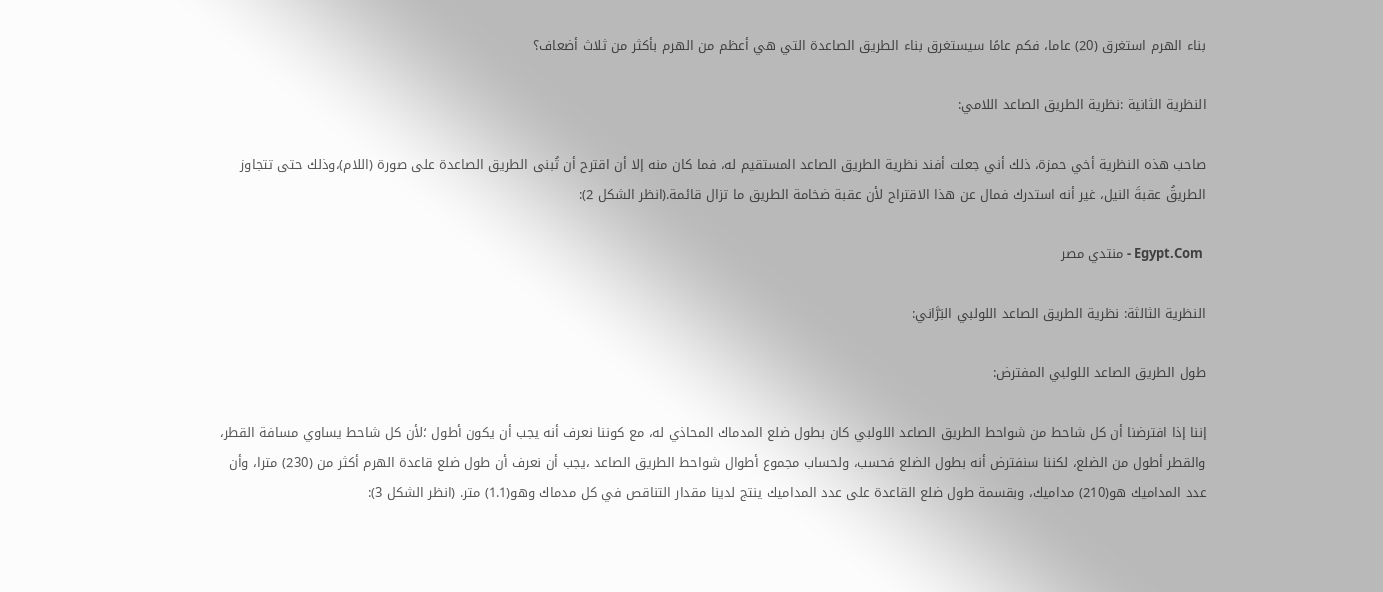بناء الهرم استغرق (20) عاما، فكم عامًا سيستغرق بناء الطريق الصاعدة التي هي أعظم من الهرم بأكثر من ثلاث أضعاف؟

النظرية الثانية :نظرية الطريق الصاعد اللامي:

صاحب هذه النظرية أخي حمزة، ذلك أني جعلت أفند نظرية الطريق الصاعد المستقيم له، فما كان منه إلا أن اقترح أن تُبنى الطريق الصاعدة على صورة (اللام)،وذلك حتى تتجاوز الطريقُ عقبةَ النيل، غير أنه استدرك فمال عن هذا الاقتراح لأن عقبة ضخامة الطريق ما تزال قائمة.(انظر الشكل 2):

 Egypt.Com - منتدي مصر

النظرية الثالثة: نظرية الطريق الصاعد اللولبي البَرَّاني:

طول الطريق الصاعد اللولبي المفترض:

إننا إذا افترضنا أن كل شاحط من شواحط الطريق الصاعد اللولبي كان بطول ضلع المدماك المحاذي له، مع كوننا نعرف أنه يجب أن يكون أطول ؛لأن كل شاحط يساوي مسافة القطر، والقطر أطول من الضلع، لكننا سنفترض أنه بطول الضلع فحسب، ولحساب مجموع أطوال شواحط الطريق الصاعد ،يجب أن نعرف أن طول ضلع قاعدة الهرم أكثر من (230) مترا، وأن عدد المداميك هو(210) مداميك، وبقسمة طول ضلع القاعدة على عدد المداميك ينتج لدينا مقدار التناقص في كل مدماك وهو(1.1) متر. (انظر الشكل 3):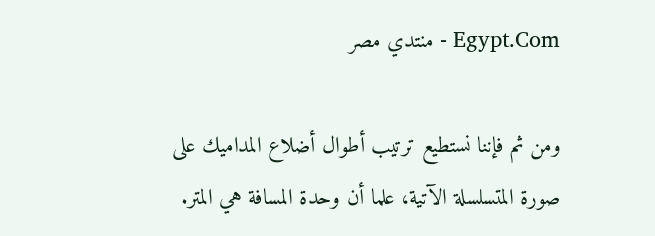Egypt.Com - منتدي مصر

ومن ثم فإننا نستطيع ترتيب أطوال أضلاع المداميك على صورة المتسلسلة الآتية، علما أن وحدة المسافة هي المتر.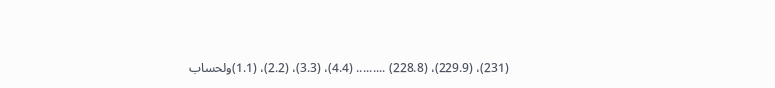(231)، (229.9)، (228.8) ......... (4.4)، (3.3)، (2.2)، (1.1)ولحساب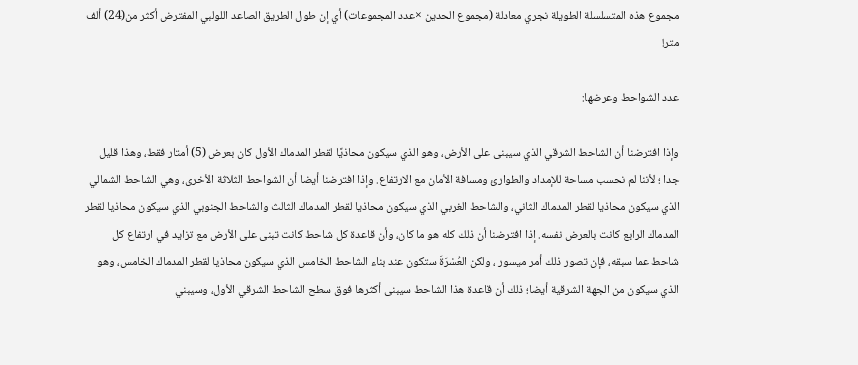مجموع هذه المتسلسلة الطويلة نجري معادلة (مجموع الحدين ×عدد المجموعات) أي إن طول الطريق الصاعد اللولبي المفترض أكثر من(24) ألف متر!

عدد الشواحط وعرضها:

وإذا افترضنا أن الشاحط الشرقي الذي سيبنى على الأرض، وهو الذي سيكون محاذيًا لقطر المدماك الأول كان بعرض (5) أمتار فقط، وهذا قليل جدا ؛ لأننا لم نحسب مساحة للإمداد والطوارئ ومسافة الأمان مع الارتفاع. وإذا افترضنا أيضا أن الشواحط الثلاثة الأخرى، وهي الشاحط الشمالي الذي سيكون محاذيا لقطر المدماك الثاني، والشاحط الغربي الذي سيكون محاذيا لقطر المدماك الثالث والشاحط الجنوبي الذي سيكون محاذيا لقطر المدماك الرابع كانت بالعرض نفسه. إذا افترضنا أن ذلك كله هو ما كان، وأن قاعدة كل شاحط كانت تبنى على الأرض مع تزايد في ارتفاع كل شاحط عما سبقه، فإن تصور ذلك أمر ميسور ، ولكن العُسْرَةَ ستكون عند بناء الشاحط الخامس الذي سيكون محاذيا لقطر المدماك الخامس، وهو الذي سيكون من الجهة الشرقية أيضا؛ ذلك أن قاعدة هذا الشاحط سيبنى أكثرها فوق سطح الشاحط الشرقي الأول، وسيبني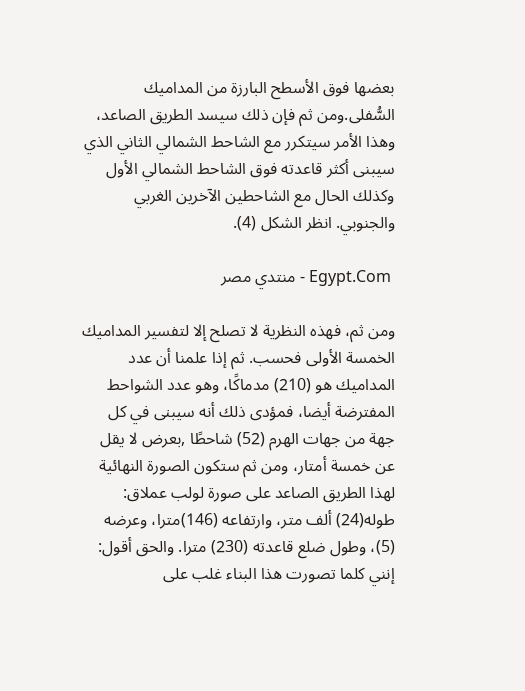بعضها فوق الأسطح البارزة من المداميك السُّفلى.ومن ثم فإن ذلك سيسد الطريق الصاعد، وهذا الأمر سيتكرر مع الشاحط الشمالي الثاني الذي سيبنى أكثر قاعدته فوق الشاحط الشمالي الأول وكذلك الحال مع الشاحطين الآخرين الغربي والجنوبي. انظر الشكل (4).

 Egypt.Com - منتدي مصر

ومن ثم، فهذه النظرية لا تصلح إلا لتفسير المداميك الخمسة الأولى فحسب. ثم إذا علمنا أن عدد المداميك هو (210) مدماكًا، وهو عدد الشواحط المفترضة أيضا، فمؤدى ذلك أنه سيبنى في كل جهة من جهات الهرم (52) شاحطًا ,بعرض لا يقل عن خمسة أمتار، ومن ثم ستكون الصورة النهائية لهذا الطريق الصاعد على صورة لولب عملاق: طوله(24) ألف متر، وارتفاعه (146)مترا، وعرضه (5)، وطول ضلع قاعدته (230) مترا. والحق أقول: إنني كلما تصورت هذا البناء غلب على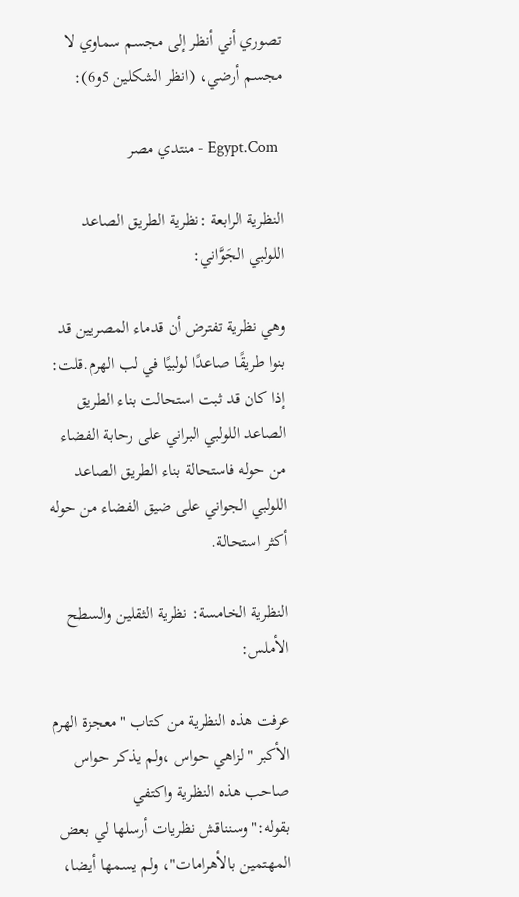تصوري أني أنظر إلى مجسم سماوي لا مجسم أرضي، (انظر الشكلين 5و6):

 Egypt.Com - منتدي مصر

النظرية الرابعة :نظرية الطريق الصاعد اللولبي الجَوَّاني:

وهي نظرية تفترض أن قدماء المصريين قد بنوا طريقًا صاعدًا لولبيًا في لب الهرم.قلت: إذا كان قد ثبت استحالت بناء الطريق الصاعد اللولبي البراني على رحابة الفضاء من حوله فاستحالة بناء الطريق الصاعد اللولبي الجواني على ضيق الفضاء من حوله أكثر استحالة.

النظرية الخامسة: نظرية الثقلين والسطح الأملس:

عرفت هذه النظرية من كتاب "معجزة الهرم الأكبر "لزاهي حواس ،ولم يذكر حواس صاحب هذه النظرية واكتفي بقوله:"وسنناقش نظريات أرسلها لي بعض المهتمين بالأهرامات"، ولم يسمها أيضا،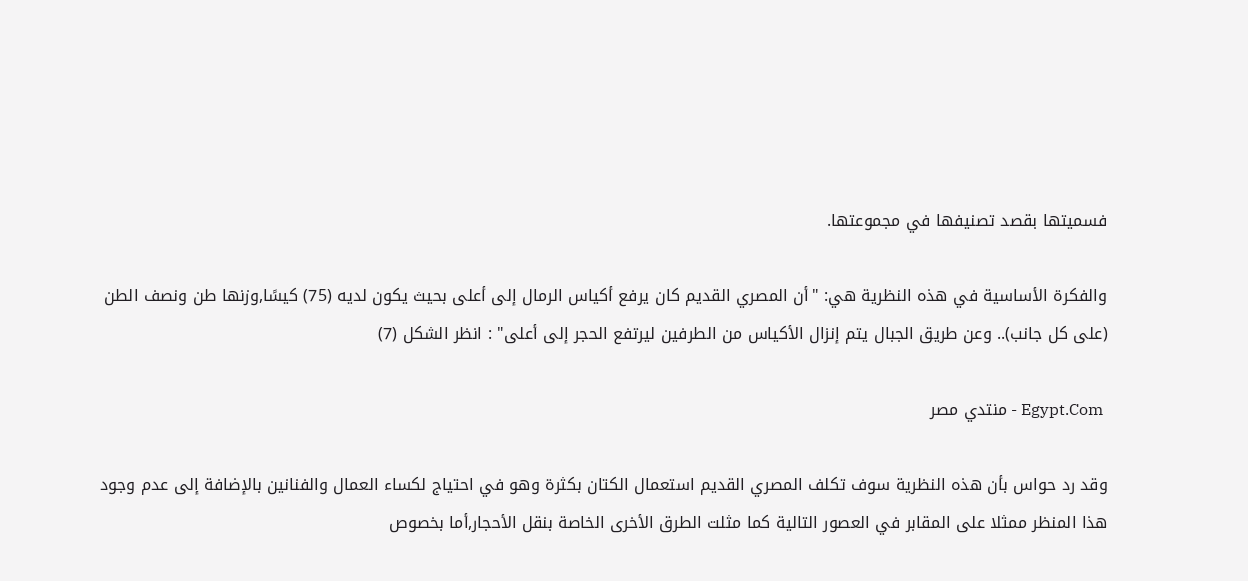فسميتها بقصد تصنيفها في مجموعتها.

والفكرة الأساسية في هذه النظرية هي: "أن المصري القديم كان يرفع أكياس الرمال إلى أعلى بحيث يكون لديه (75) كيسًا,وزنها طن ونصف الطن (على كل جانب).. وعن طريق الجبال يتم إنزال الأكياس من الطرفين ليرتفع الحجر إلى أعلى" : انظر الشكل (7)

 Egypt.Com - منتدي مصر

وقد رد حواس بأن هذه النظرية سوف تكلف المصري القديم استعمال الكتان بكثرة وهو في احتياج لكساء العمال والفنانين بالإضافة إلى عدم وجود هذا المنظر ممثلا على المقابر في العصور التالية كما مثلت الطرق الأخرى الخاصة بنقل الأحجار,أما بخصوص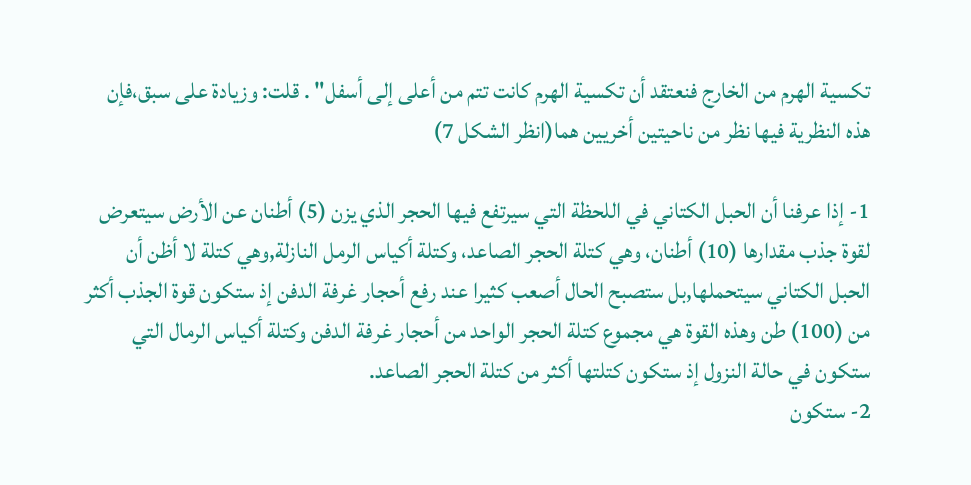تكسية الهرم من الخارج فنعتقد أن تكسية الهرم كانت تتم من أعلى إلى أسفل" . قلت: وزيادة على سبق،فإن هذه النظرية فيها نظر من ناحيتين أخريين هما(انظر الشكل 7)

1- إذا عرفنا أن الحبل الكتاني في اللحظة التي سيرتفع فيها الحجر الذي يزن (5) أطنان عن الأرض سيتعرض لقوة جذب مقدارها (10) أطنان، وهي كتلة الحجر الصاعد، وكتلة أكياس الرمل النازلة,وهي كتلة لا أظن أن الحبل الكتاني سيتحملها,بل ستصبح الحال أصعب كثيرا عند رفع أحجار غرفة الدفن إذ ستكون قوة الجذب أكثر من (100) طن وهذه القوة هي مجموع كتلة الحجر الواحد من أحجار غرفة الدفن وكتلة أكياس الرمال التي ستكون في حالة النزول إذ ستكون كتلتها أكثر من كتلة الحجر الصاعد.
2- ستكون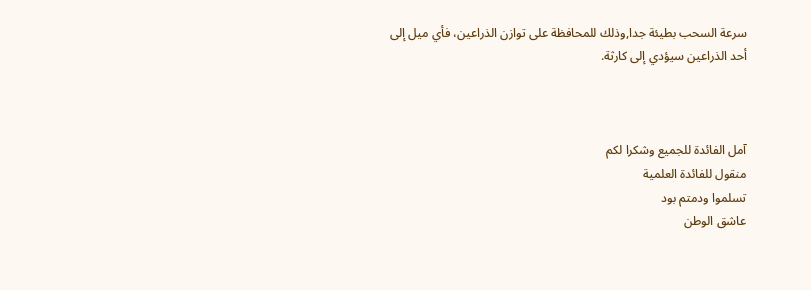سرعة السحب بطيئة جدا,وذلك للمحافظة على توازن الذراعين، فأي ميل إلى أحد الذراعين سيؤدي إلى كارثة.



آمل الفائدة للجميع وشكرا لكم
منقول للفائدة العلمية
تسلموا ودمتم بود
عاشق الوطن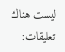ليست هناك تعليقات: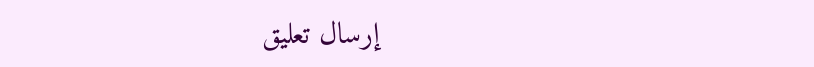إرسال تعليق